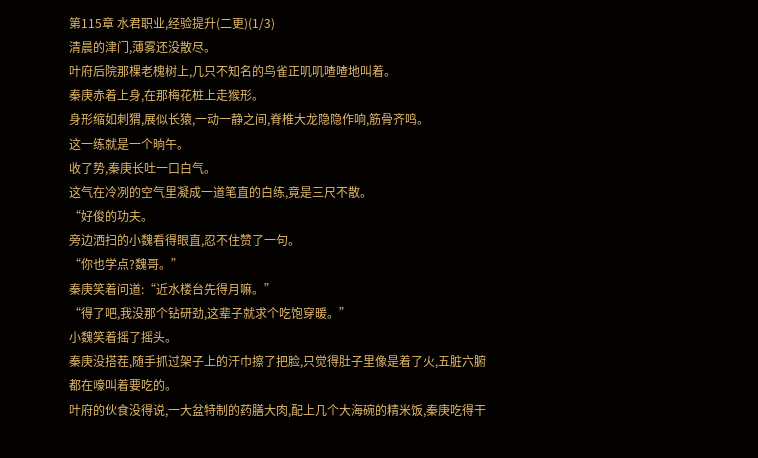第115章 水君职业,经验提升(二更)(1/3)
清晨的津门,薄雾还没散尽。
叶府后院那棵老槐树上,几只不知名的鸟雀正叽叽喳喳地叫着。
秦庚赤着上身,在那梅花桩上走猴形。
身形缩如刺猬,展似长猿,一动一静之间,脊椎大龙隐隐作响,筋骨齐鸣。
这一练就是一个晌午。
收了势,秦庚长吐一口白气。
这气在冷冽的空气里凝成一道笔直的白练,竟是三尺不散。
“好俊的功夫。
旁边洒扫的小魏看得眼直,忍不住赞了一句。
“你也学点?魏哥。”
秦庚笑着问道:“近水楼台先得月嘛。”
“得了吧,我没那个钻研劲,这辈子就求个吃饱穿暖。”
小魏笑着摇了摇头。
秦庚没搭茬,随手抓过架子上的汗巾擦了把脸,只觉得肚子里像是着了火,五脏六腑都在嚎叫着要吃的。
叶府的伙食没得说,一大盆特制的药膳大肉,配上几个大海碗的精米饭,秦庚吃得干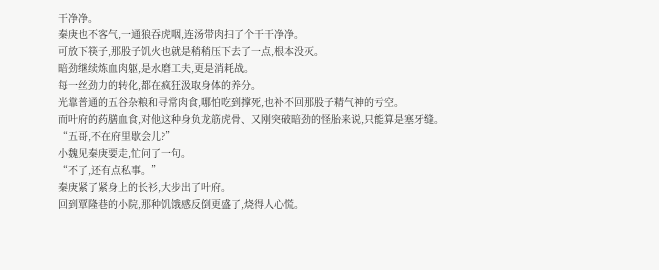干净净。
秦庚也不客气,一通狼吞虎咽,连汤带肉扫了个干干净净。
可放下筷子,那股子饥火也就是稍稍压下去了一点,根本没灭。
暗劲继续炼血肉躯,是水磨工夫,更是消耗战。
每一丝劲力的转化,都在疯狂汲取身体的养分。
光靠普通的五谷杂粮和寻常肉食,哪怕吃到撑死,也补不回那股子精气神的亏空。
而叶府的药膳血食,对他这种身负龙筋虎骨、又刚突破暗劲的怪胎来说,只能算是塞牙缝。
“五哥,不在府里歇会儿?”
小魏见秦庚要走,忙问了一句。
“不了,还有点私事。”
秦庚紧了紧身上的长衫,大步出了叶府。
回到覃隆巷的小院,那种饥饿感反倒更盛了,烧得人心慌。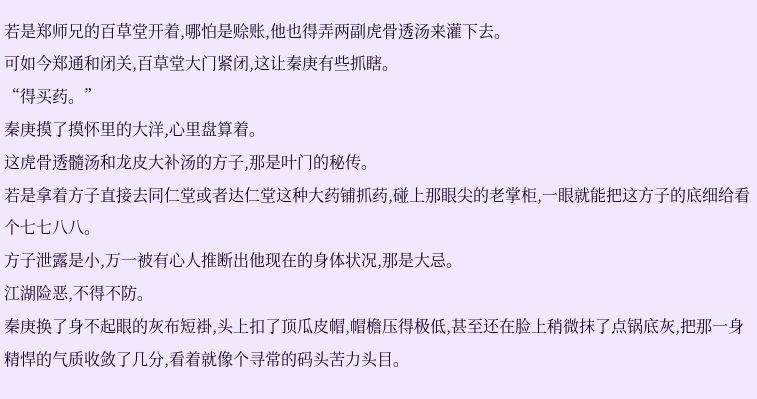若是郑师兄的百草堂开着,哪怕是赊账,他也得弄两副虎骨透汤来灌下去。
可如今郑通和闭关,百草堂大门紧闭,这让秦庚有些抓瞎。
“得买药。”
秦庚摸了摸怀里的大洋,心里盘算着。
这虎骨透髓汤和龙皮大补汤的方子,那是叶门的秘传。
若是拿着方子直接去同仁堂或者达仁堂这种大药铺抓药,碰上那眼尖的老掌柜,一眼就能把这方子的底细给看个七七八八。
方子泄露是小,万一被有心人推断出他现在的身体状况,那是大忌。
江湖险恶,不得不防。
秦庚换了身不起眼的灰布短褂,头上扣了顶瓜皮帽,帽檐压得极低,甚至还在脸上稍微抹了点锅底灰,把那一身精悍的气质收敛了几分,看着就像个寻常的码头苦力头目。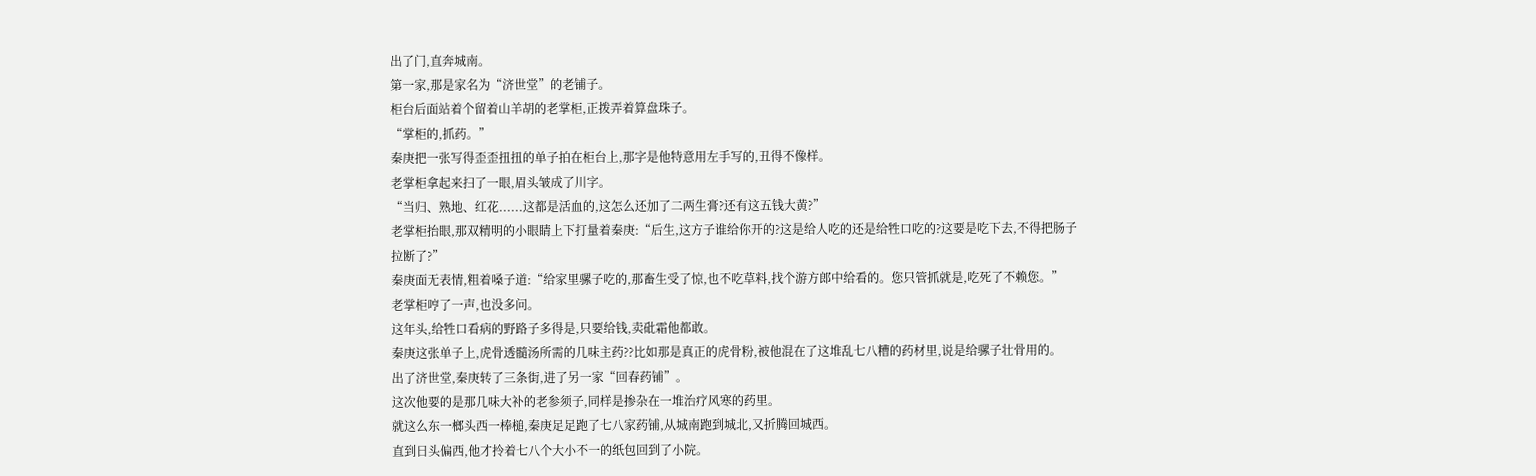出了门,直奔城南。
第一家,那是家名为“济世堂”的老铺子。
柜台后面站着个留着山羊胡的老掌柜,正拨弄着算盘珠子。
“掌柜的,抓药。”
秦庚把一张写得歪歪扭扭的单子拍在柜台上,那字是他特意用左手写的,丑得不像样。
老掌柜拿起来扫了一眼,眉头皱成了川字。
“当归、熟地、红花......这都是活血的,这怎么还加了二两生膏?还有这五钱大黄?”
老掌柜抬眼,那双精明的小眼睛上下打量着秦庚:“后生,这方子谁给你开的?这是给人吃的还是给牲口吃的?这要是吃下去,不得把肠子拉断了?”
秦庚面无表情,粗着嗓子道:“给家里骡子吃的,那畜生受了惊,也不吃草料,找个游方郎中给看的。您只管抓就是,吃死了不赖您。”
老掌柜哼了一声,也没多问。
这年头,给牲口看病的野路子多得是,只要给钱,卖砒霜他都敢。
秦庚这张单子上,虎骨透髓汤所需的几味主药??比如那是真正的虎骨粉,被他混在了这堆乱七八糟的药材里,说是给骡子壮骨用的。
出了济世堂,秦庚转了三条街,进了另一家“回春药铺”。
这次他要的是那几味大补的老参须子,同样是掺杂在一堆治疗风寒的药里。
就这么东一榔头西一棒槌,秦庚足足跑了七八家药铺,从城南跑到城北,又折腾回城西。
直到日头偏西,他才拎着七八个大小不一的纸包回到了小院。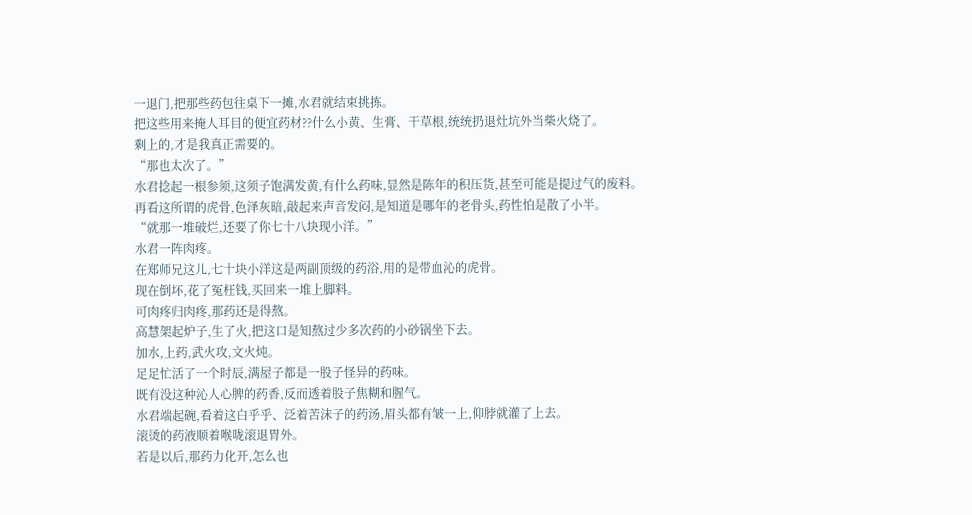一退门,把那些药包往桌下一摊,水君就结束挑拣。
把这些用来掩人耳目的便宜药材??什么小黄、生膏、干草根,统统扔退灶坑外当柴火烧了。
剩上的,才是我真正需要的。
“那也太次了。”
水君捻起一根参须,这须子饱满发黄,有什么药味,显然是陈年的积压货,甚至可能是提过气的废料。
再看这所谓的虎骨,色泽灰暗,敲起来声音发闷,是知道是哪年的老骨头,药性怕是散了小半。
“就那一堆破烂,还要了你七十八块现小洋。”
水君一阵肉疼。
在郑师兄这儿,七十块小洋这是两副顶级的药浴,用的是带血沁的虎骨。
现在倒坏,花了冤枉钱,买回来一堆上脚料。
可肉疼归肉疼,那药还是得熬。
高慧架起炉子,生了火,把这口是知熬过少多次药的小砂锅坐下去。
加水,上药,武火攻,文火炖。
足足忙活了一个时辰,满屋子都是一股子怪异的药味。
既有没这种沁人心脾的药香,反而透着股子焦糊和腥气。
水君端起碗,看着这白乎乎、泛着苦沫子的药汤,眉头都有皱一上,仰脖就灌了上去。
滚烫的药液顺着喉咙滚退胃外。
若是以后,那药力化开,怎么也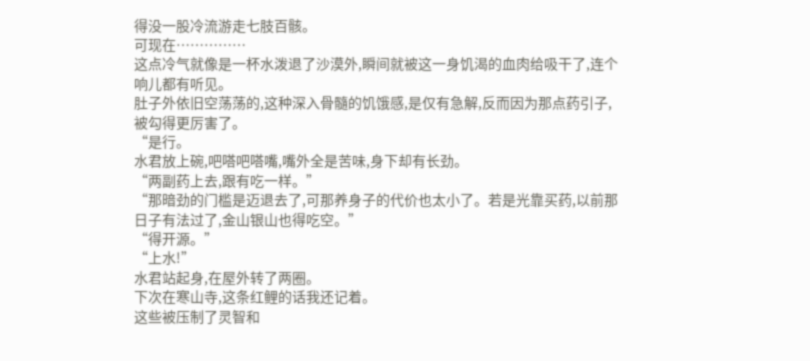得没一股冷流游走七肢百骸。
可现在……………
这点冷气就像是一杯水泼退了沙漠外,瞬间就被这一身饥渴的血肉给吸干了,连个响儿都有听见。
肚子外依旧空荡荡的,这种深入骨髓的饥饿感,是仅有急解,反而因为那点药引子,被勾得更厉害了。
“是行。
水君放上碗,吧嗒吧嗒嘴,嘴外全是苦味,身下却有长劲。
“两副药上去,跟有吃一样。”
“那暗劲的门槛是迈退去了,可那养身子的代价也太小了。若是光靠买药,以前那日子有法过了,金山银山也得吃空。”
“得开源。”
“上水!”
水君站起身,在屋外转了两圈。
下次在寒山寺,这条红鲤的话我还记着。
这些被压制了灵智和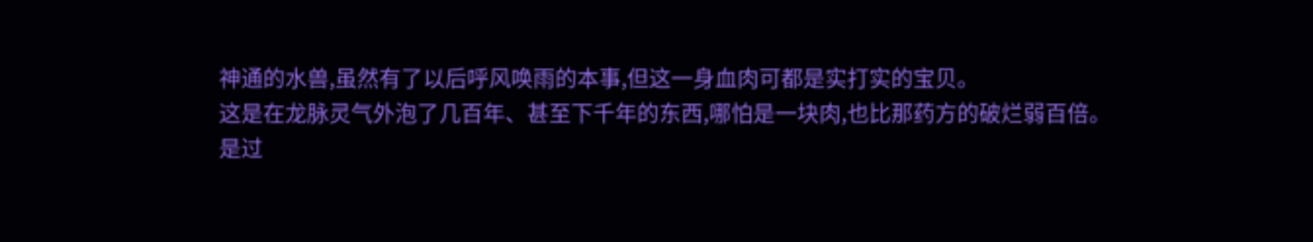神通的水兽,虽然有了以后呼风唤雨的本事,但这一身血肉可都是实打实的宝贝。
这是在龙脉灵气外泡了几百年、甚至下千年的东西,哪怕是一块肉,也比那药方的破烂弱百倍。
是过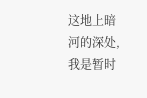这地上暗河的深处,我是暂时